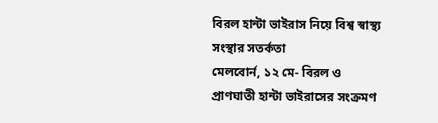বিরল হান্টা ভাইরাস নিয়ে বিশ্ব স্বাস্থ্য সংস্থার সতর্কতা
মেলবোর্ন, ১২ মে- বিরল ও প্রাণঘাতী হান্টা ভাইরাসের সংক্রমণ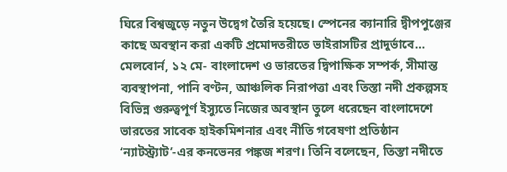ঘিরে বিশ্বজুড়ে নতুন উদ্বেগ তৈরি হয়েছে। স্পেনের ক্যানারি দ্বীপপুঞ্জের কাছে অবস্থান করা একটি প্রমোদতরীতে ভাইরাসটির প্রাদুর্ভাবে…
মেলবোর্ন, ১২ মে- বাংলাদেশ ও ভারতের দ্বিপাক্ষিক সম্পর্ক, সীমান্ত ব্যবস্থাপনা, পানি বণ্টন, আঞ্চলিক নিরাপত্তা এবং তিস্তা নদী প্রকল্পসহ বিভিন্ন গুরুত্বপূর্ণ ইস্যুতে নিজের অবস্থান তুলে ধরেছেন বাংলাদেশে ভারতের সাবেক হাইকমিশনার এবং নীতি গবেষণা প্রতিষ্ঠান ‘ন্যাটস্ট্র্যাট’-এর কনভেনর পঙ্কজ শরণ। তিনি বলেছেন, তিস্তা নদীতে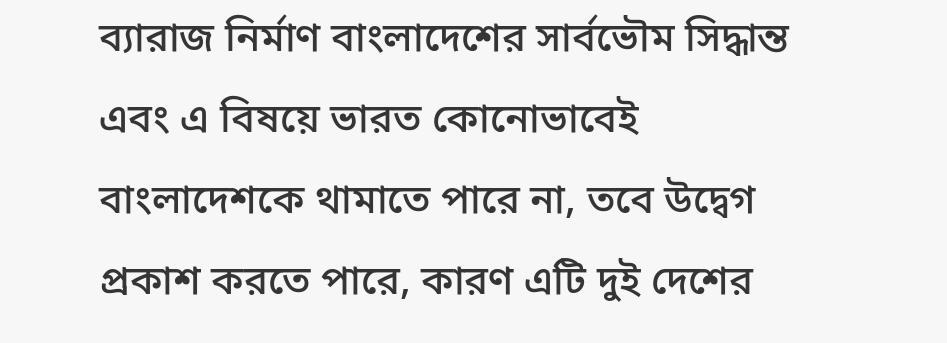ব্যারাজ নির্মাণ বাংলাদেশের সার্বভৌম সিদ্ধান্ত এবং এ বিষয়ে ভারত কোনোভাবেই বাংলাদেশকে থামাতে পারে না, তবে উদ্বেগ প্রকাশ করতে পারে, কারণ এটি দুই দেশের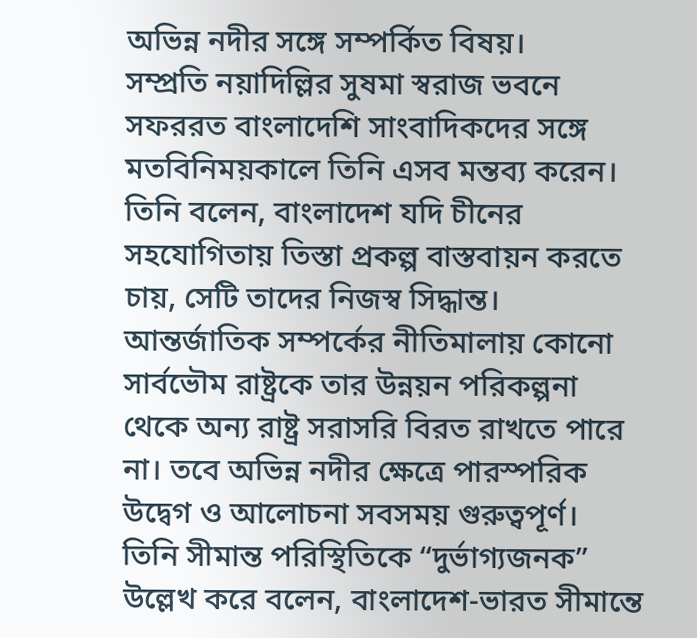অভিন্ন নদীর সঙ্গে সম্পর্কিত বিষয়।
সম্প্রতি নয়াদিল্লির সুষমা স্বরাজ ভবনে সফররত বাংলাদেশি সাংবাদিকদের সঙ্গে মতবিনিময়কালে তিনি এসব মন্তব্য করেন। তিনি বলেন, বাংলাদেশ যদি চীনের সহযোগিতায় তিস্তা প্রকল্প বাস্তবায়ন করতে চায়, সেটি তাদের নিজস্ব সিদ্ধান্ত। আন্তর্জাতিক সম্পর্কের নীতিমালায় কোনো সার্বভৌম রাষ্ট্রকে তার উন্নয়ন পরিকল্পনা থেকে অন্য রাষ্ট্র সরাসরি বিরত রাখতে পারে না। তবে অভিন্ন নদীর ক্ষেত্রে পারস্পরিক উদ্বেগ ও আলোচনা সবসময় গুরুত্বপূর্ণ।
তিনি সীমান্ত পরিস্থিতিকে “দুর্ভাগ্যজনক” উল্লেখ করে বলেন, বাংলাদেশ-ভারত সীমান্তে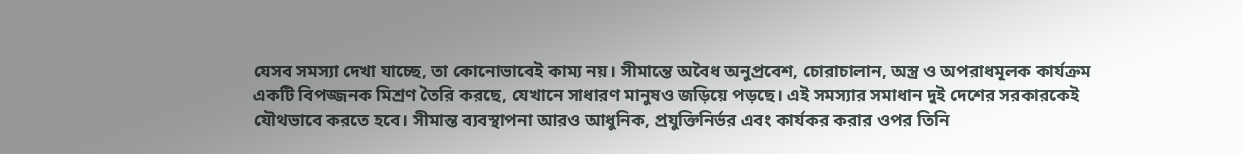যেসব সমস্যা দেখা যাচ্ছে, তা কোনোভাবেই কাম্য নয়। সীমান্তে অবৈধ অনুপ্রবেশ, চোরাচালান, অস্ত্র ও অপরাধমূলক কার্যক্রম একটি বিপজ্জনক মিশ্রণ তৈরি করছে, যেখানে সাধারণ মানুষও জড়িয়ে পড়ছে। এই সমস্যার সমাধান দুই দেশের সরকারকেই যৌথভাবে করতে হবে। সীমান্ত ব্যবস্থাপনা আরও আধুনিক, প্রযুক্তিনির্ভর এবং কার্যকর করার ওপর তিনি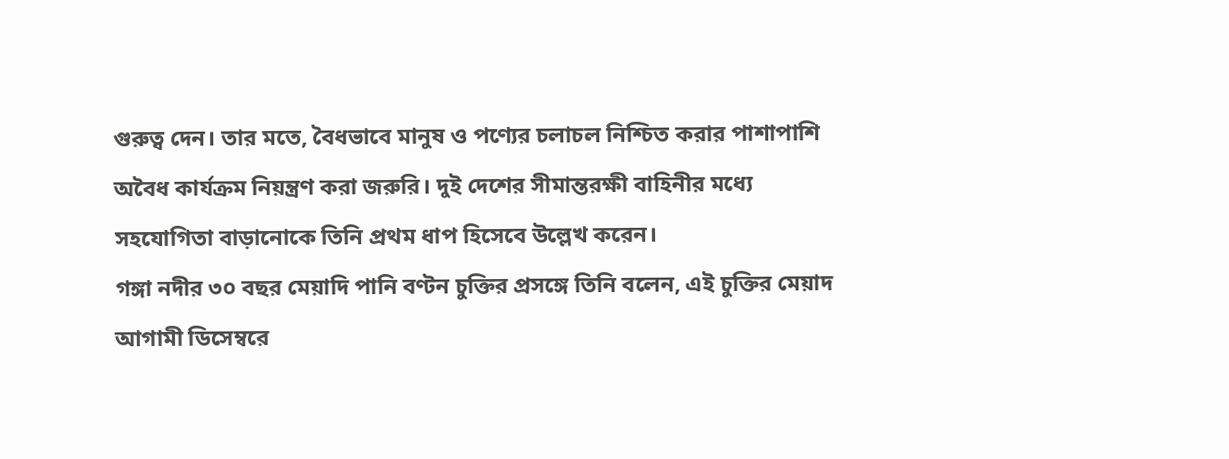গুরুত্ব দেন। তার মতে, বৈধভাবে মানুষ ও পণ্যের চলাচল নিশ্চিত করার পাশাপাশি অবৈধ কার্যক্রম নিয়ন্ত্রণ করা জরুরি। দুই দেশের সীমান্তরক্ষী বাহিনীর মধ্যে সহযোগিতা বাড়ানোকে তিনি প্রথম ধাপ হিসেবে উল্লেখ করেন।
গঙ্গা নদীর ৩০ বছর মেয়াদি পানি বণ্টন চুক্তির প্রসঙ্গে তিনি বলেন, এই চুক্তির মেয়াদ আগামী ডিসেম্বরে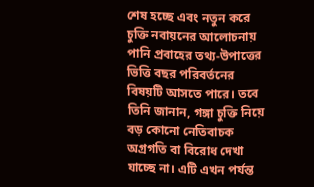শেষ হচ্ছে এবং নতুন করে চুক্তি নবায়নের আলোচনায় পানি প্রবাহের তথ্য-উপাত্তের ভিত্তি বছর পরিবর্তনের বিষয়টি আসতে পারে। তবে তিনি জানান, গঙ্গা চুক্তি নিয়ে বড় কোনো নেতিবাচক অগ্রগতি বা বিরোধ দেখা যাচ্ছে না। এটি এখন পর্যন্ত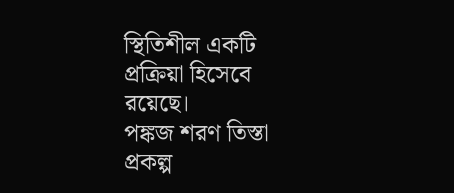স্থিতিশীল একটি প্রক্রিয়া হিসেবে রয়েছে।
পঙ্কজ শরণ তিস্তা প্রকল্প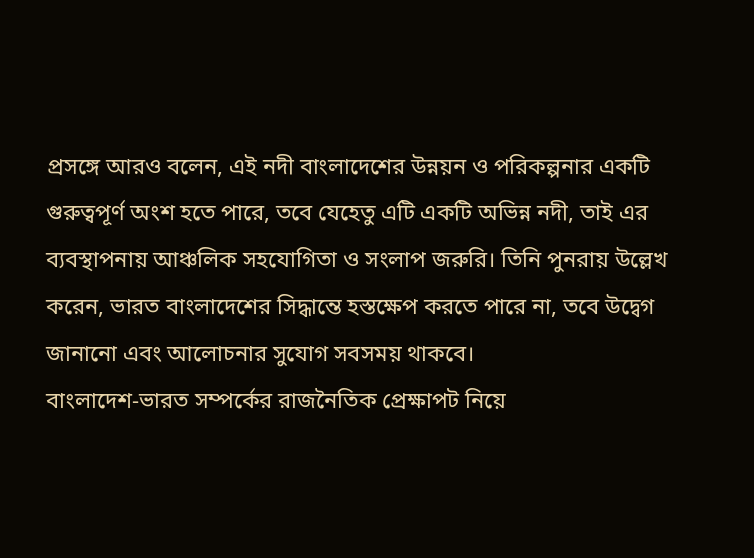প্রসঙ্গে আরও বলেন, এই নদী বাংলাদেশের উন্নয়ন ও পরিকল্পনার একটি গুরুত্বপূর্ণ অংশ হতে পারে, তবে যেহেতু এটি একটি অভিন্ন নদী, তাই এর ব্যবস্থাপনায় আঞ্চলিক সহযোগিতা ও সংলাপ জরুরি। তিনি পুনরায় উল্লেখ করেন, ভারত বাংলাদেশের সিদ্ধান্তে হস্তক্ষেপ করতে পারে না, তবে উদ্বেগ জানানো এবং আলোচনার সুযোগ সবসময় থাকবে।
বাংলাদেশ-ভারত সম্পর্কের রাজনৈতিক প্রেক্ষাপট নিয়ে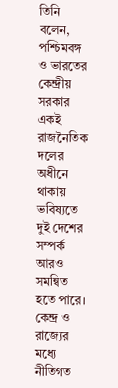তিনি বলেন, পশ্চিমবঙ্গ ও ভারতের কেন্দ্রীয় সরকার একই রাজনৈতিক দলের অধীনে থাকায় ভবিষ্যতে দুই দেশের সম্পর্ক আরও সমন্বিত হতে পারে। কেন্দ্র ও রাজ্যের মধ্যে নীতিগত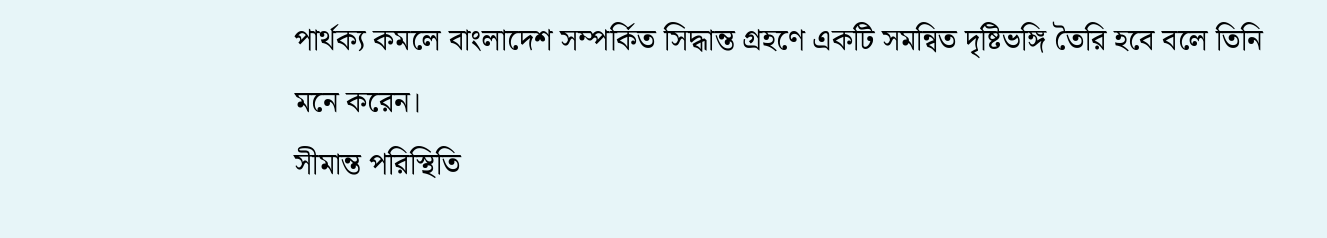পার্থক্য কমলে বাংলাদেশ সম্পর্কিত সিদ্ধান্ত গ্রহণে একটি সমন্বিত দৃষ্টিভঙ্গি তৈরি হবে বলে তিনি মনে করেন।
সীমান্ত পরিস্থিতি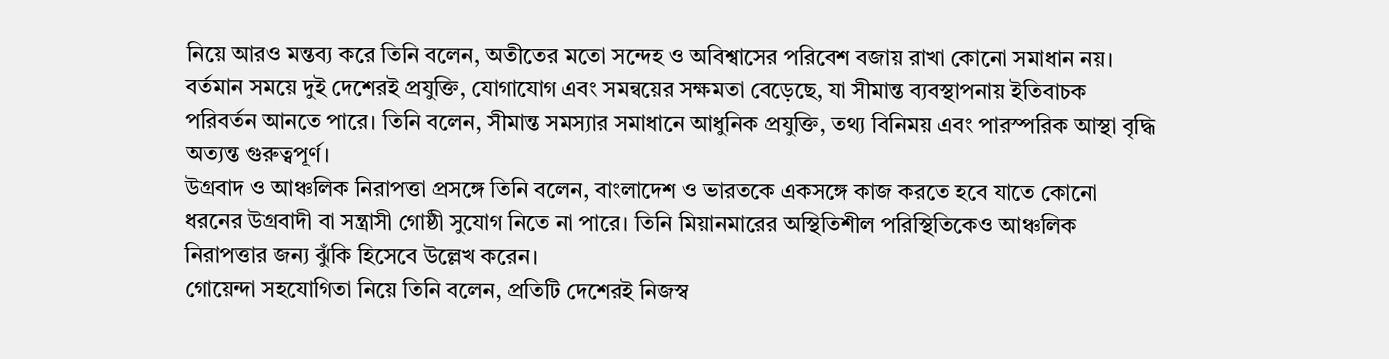নিয়ে আরও মন্তব্য করে তিনি বলেন, অতীতের মতো সন্দেহ ও অবিশ্বাসের পরিবেশ বজায় রাখা কোনো সমাধান নয়। বর্তমান সময়ে দুই দেশেরই প্রযুক্তি, যোগাযোগ এবং সমন্বয়ের সক্ষমতা বেড়েছে, যা সীমান্ত ব্যবস্থাপনায় ইতিবাচক পরিবর্তন আনতে পারে। তিনি বলেন, সীমান্ত সমস্যার সমাধানে আধুনিক প্রযুক্তি, তথ্য বিনিময় এবং পারস্পরিক আস্থা বৃদ্ধি অত্যন্ত গুরুত্বপূর্ণ।
উগ্রবাদ ও আঞ্চলিক নিরাপত্তা প্রসঙ্গে তিনি বলেন, বাংলাদেশ ও ভারতকে একসঙ্গে কাজ করতে হবে যাতে কোনো ধরনের উগ্রবাদী বা সন্ত্রাসী গোষ্ঠী সুযোগ নিতে না পারে। তিনি মিয়ানমারের অস্থিতিশীল পরিস্থিতিকেও আঞ্চলিক নিরাপত্তার জন্য ঝুঁকি হিসেবে উল্লেখ করেন।
গোয়েন্দা সহযোগিতা নিয়ে তিনি বলেন, প্রতিটি দেশেরই নিজস্ব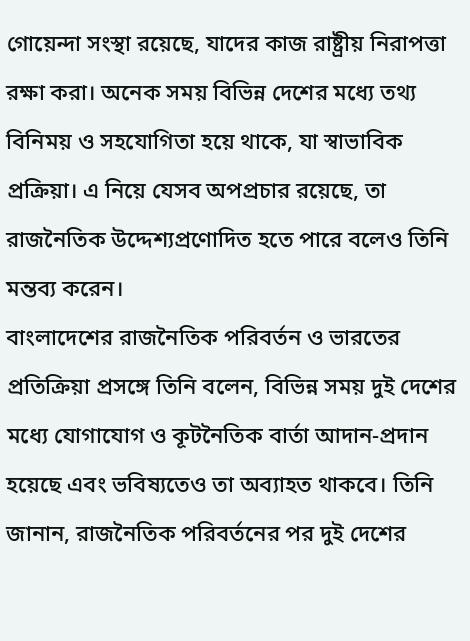গোয়েন্দা সংস্থা রয়েছে, যাদের কাজ রাষ্ট্রীয় নিরাপত্তা রক্ষা করা। অনেক সময় বিভিন্ন দেশের মধ্যে তথ্য বিনিময় ও সহযোগিতা হয়ে থাকে, যা স্বাভাবিক প্রক্রিয়া। এ নিয়ে যেসব অপপ্রচার রয়েছে, তা রাজনৈতিক উদ্দেশ্যপ্রণোদিত হতে পারে বলেও তিনি মন্তব্য করেন।
বাংলাদেশের রাজনৈতিক পরিবর্তন ও ভারতের প্রতিক্রিয়া প্রসঙ্গে তিনি বলেন, বিভিন্ন সময় দুই দেশের মধ্যে যোগাযোগ ও কূটনৈতিক বার্তা আদান-প্রদান হয়েছে এবং ভবিষ্যতেও তা অব্যাহত থাকবে। তিনি জানান, রাজনৈতিক পরিবর্তনের পর দুই দেশের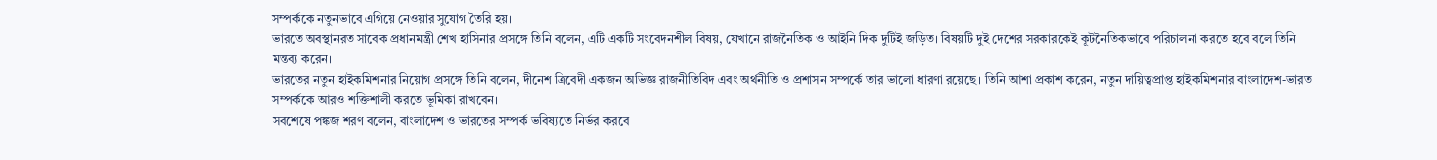সম্পর্ককে নতুনভাবে এগিয়ে নেওয়ার সুযোগ তৈরি হয়।
ভারতে অবস্থানরত সাবেক প্রধানমন্ত্রী শেখ হাসিনার প্রসঙ্গে তিনি বলেন, এটি একটি সংবেদনশীল বিষয়, যেখানে রাজনৈতিক ও আইনি দিক দুটিই জড়িত। বিষয়টি দুই দেশের সরকারকেই কূটনৈতিকভাবে পরিচালনা করতে হবে বলে তিনি মন্তব্য করেন।
ভারতের নতুন হাইকমিশনার নিয়োগ প্রসঙ্গে তিনি বলেন, দীনেশ ত্রিবেদী একজন অভিজ্ঞ রাজনীতিবিদ এবং অর্থনীতি ও প্রশাসন সম্পর্কে তার ভালো ধারণা রয়েছে। তিনি আশা প্রকাশ করেন, নতুন দায়িত্বপ্রাপ্ত হাইকমিশনার বাংলাদেশ-ভারত সম্পর্ককে আরও শক্তিশালী করতে ভূমিকা রাখবেন।
সবশেষে পঙ্কজ শরণ বলেন, বাংলাদেশ ও ভারতের সম্পর্ক ভবিষ্যতে নির্ভর করবে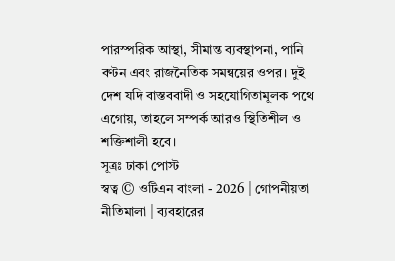পারস্পরিক আস্থা, সীমান্ত ব্যবস্থাপনা, পানি বণ্টন এবং রাজনৈতিক সমন্বয়ের ওপর। দুই দেশ যদি বাস্তববাদী ও সহযোগিতামূলক পথে এগোয়, তাহলে সম্পর্ক আরও স্থিতিশীল ও শক্তিশালী হবে।
সূত্রঃ ঢাকা পোস্ট
স্বত্ব © ওটিএন বাংলা - 2026 | গোপনীয়তা নীতিমালা | ব্যবহারের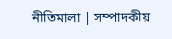নীতিমালা | সম্পাদকীয়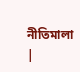নীতিমালা |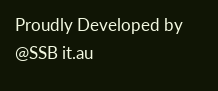Proudly Developed by @SSB it.au